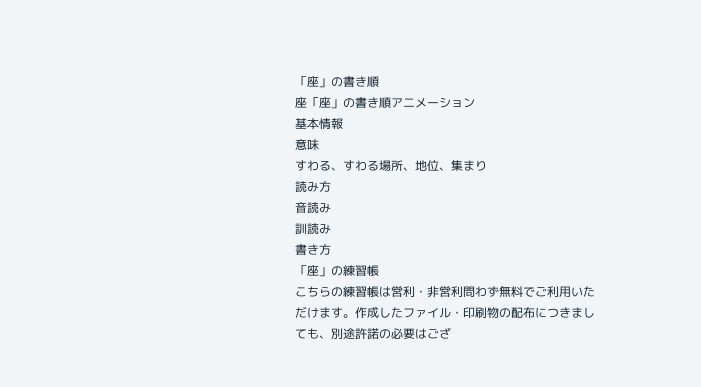「座」の書き順
座「座」の書き順アニメーション
基本情報
意味
すわる、すわる場所、地位、集まり
読み方
音読み
訓読み
書き方
「座」の練習帳
こちらの練習帳は営利・非営利問わず無料でご利用いただけます。作成したファイル・印刷物の配布につきましても、別途許諾の必要はござ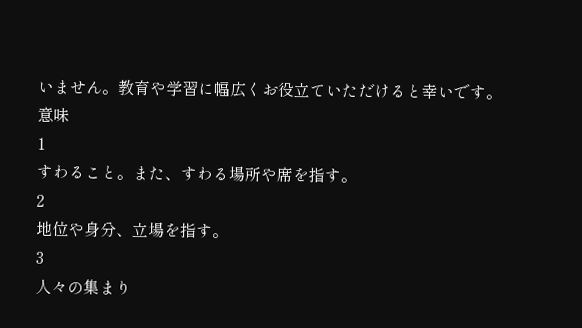いません。教育や学習に幅広くお役立ていただけると幸いです。
意味
1
すわること。また、すわる場所や席を指す。
2
地位や身分、立場を指す。
3
人々の集まり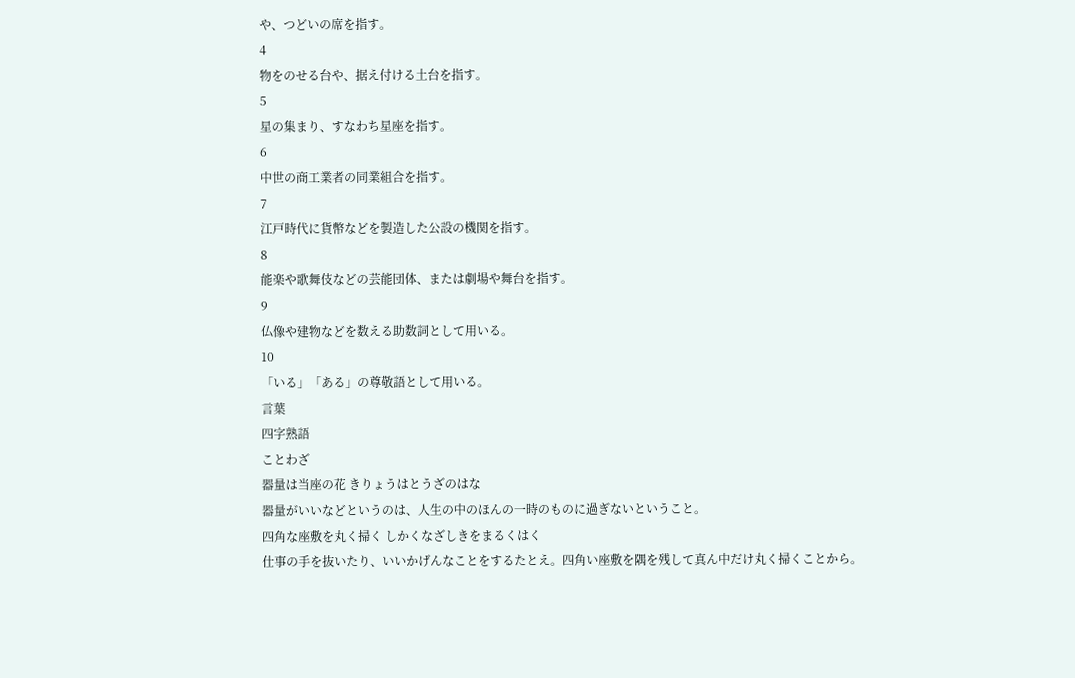や、つどいの席を指す。
4
物をのせる台や、据え付ける土台を指す。
5
星の集まり、すなわち星座を指す。
6
中世の商工業者の同業組合を指す。
7
江戸時代に貨幣などを製造した公設の機関を指す。
8
能楽や歌舞伎などの芸能団体、または劇場や舞台を指す。
9
仏像や建物などを数える助数詞として用いる。
10
「いる」「ある」の尊敬語として用いる。
言葉
四字熟語
ことわざ
器量は当座の花 きりょうはとうざのはな
器量がいいなどというのは、人生の中のほんの一時のものに過ぎないということ。
四角な座敷を丸く掃く しかくなざしきをまるくはく
仕事の手を抜いたり、いいかげんなことをするたとえ。四角い座敷を隅を残して真ん中だけ丸く掃くことから。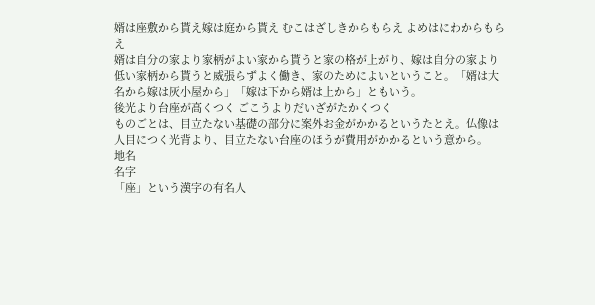婿は座敷から貰え嫁は庭から貰え むこはざしきからもらえ よめはにわからもらえ
婿は自分の家より家柄がよい家から貰うと家の格が上がり、嫁は自分の家より低い家柄から貰うと威張らずよく働き、家のためによいということ。「婿は大名から嫁は灰小屋から」「嫁は下から婿は上から」ともいう。
後光より台座が高くつく ごこうよりだいざがたかくつく
ものごとは、目立たない基礎の部分に案外お金がかかるというたとえ。仏像は人目につく光背より、目立たない台座のほうが費用がかかるという意から。
地名
名字
「座」という漢字の有名人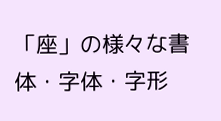「座」の様々な書体・字体・字形